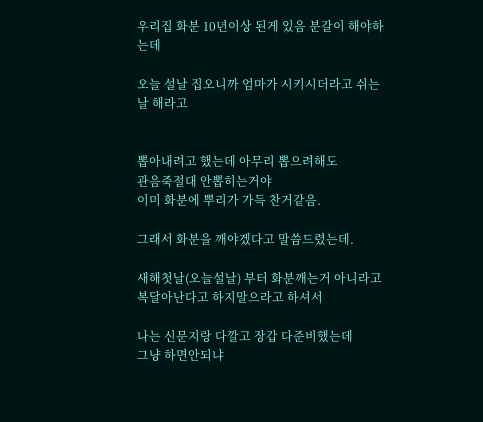우리집 화분 10년이상 된게 있음 분갈이 해야하는데

오늘 설날 집오니까 엄마가 시키시더라고 쉬는날 해라고


뽑아내려고 했는데 아무리 뽑으려해도
관음죽절대 안뽑히는거야
이미 화분에 뿌리가 가득 찬거같음.

그래서 화분을 깨야겠다고 말씀드렸는데.

새해첫날(오늘설날) 부터 화분깨는거 아니라고
복달아난다고 하지말으라고 하셔서

나는 신문지랑 다깔고 장갑 다준비했는데
그냥 하면안되냐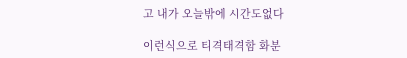고 내가 오늘밖에 시간도없다

이런식으로 티격태격함 화분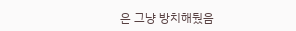은 그냥 방치해뒀음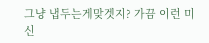그냥 냅두는게맞겟지? 가끔 이런 미신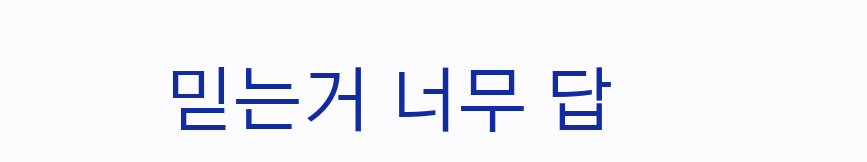믿는거 너무 답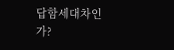답함세대차인가?